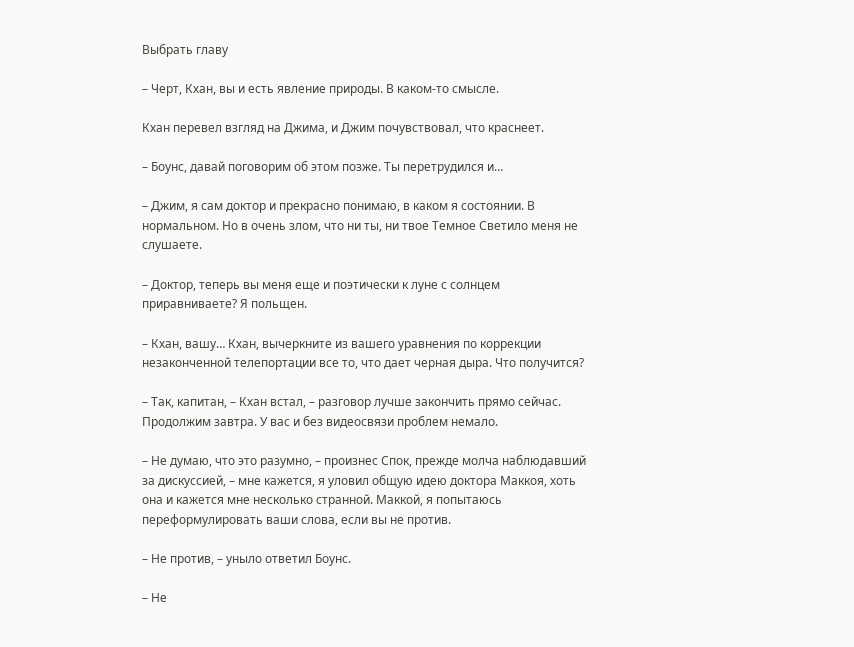Выбрать главу

– Черт, Кхан, вы и есть явление природы. В каком-то смысле.

Кхан перевел взгляд на Джима, и Джим почувствовал, что краснеет.

– Боунс, давай поговорим об этом позже. Ты перетрудился и…

– Джим, я сам доктор и прекрасно понимаю, в каком я состоянии. В нормальном. Но в очень злом, что ни ты, ни твое Темное Светило меня не слушаете.

– Доктор, теперь вы меня еще и поэтически к луне с солнцем приравниваете? Я польщен.

– Кхан, вашу… Кхан, вычеркните из вашего уравнения по коррекции незаконченной телепортации все то, что дает черная дыра. Что получится?

– Так, капитан, – Кхан встал, – разговор лучше закончить прямо сейчас. Продолжим завтра. У вас и без видеосвязи проблем немало.

– Не думаю, что это разумно, – произнес Спок, прежде молча наблюдавший за дискуссией, – мне кажется, я уловил общую идею доктора Маккоя, хоть она и кажется мне несколько странной. Маккой, я попытаюсь переформулировать ваши слова, если вы не против.

– Не против, – уныло ответил Боунс.

– Не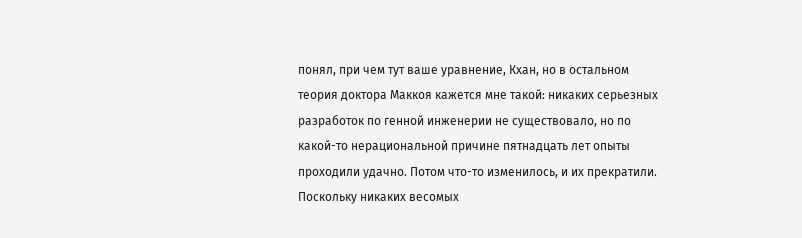понял, при чем тут ваше уравнение, Кхан, но в остальном теория доктора Маккоя кажется мне такой: никаких серьезных разработок по генной инженерии не существовало, но по какой-то нерациональной причине пятнадцать лет опыты проходили удачно. Потом что-то изменилось, и их прекратили. Поскольку никаких весомых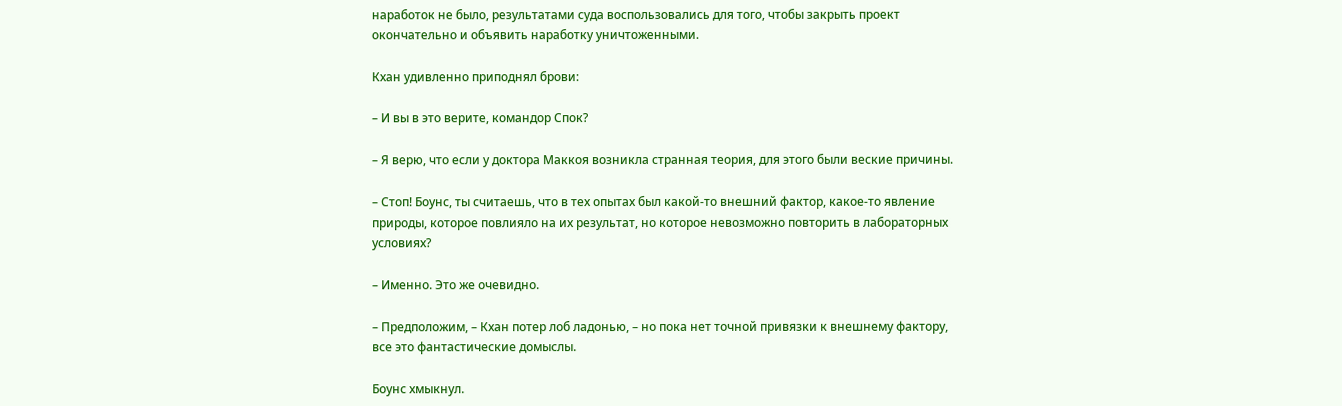наработок не было, результатами суда воспользовались для того, чтобы закрыть проект окончательно и объявить наработку уничтоженными.

Кхан удивленно приподнял брови:

– И вы в это верите, командор Спок?

– Я верю, что если у доктора Маккоя возникла странная теория, для этого были веские причины.

– Стоп! Боунс, ты считаешь, что в тех опытах был какой-то внешний фактор, какое-то явление природы, которое повлияло на их результат, но которое невозможно повторить в лабораторных условиях?

– Именно. Это же очевидно.

– Предположим, – Кхан потер лоб ладонью, – но пока нет точной привязки к внешнему фактору, все это фантастические домыслы.

Боунс хмыкнул.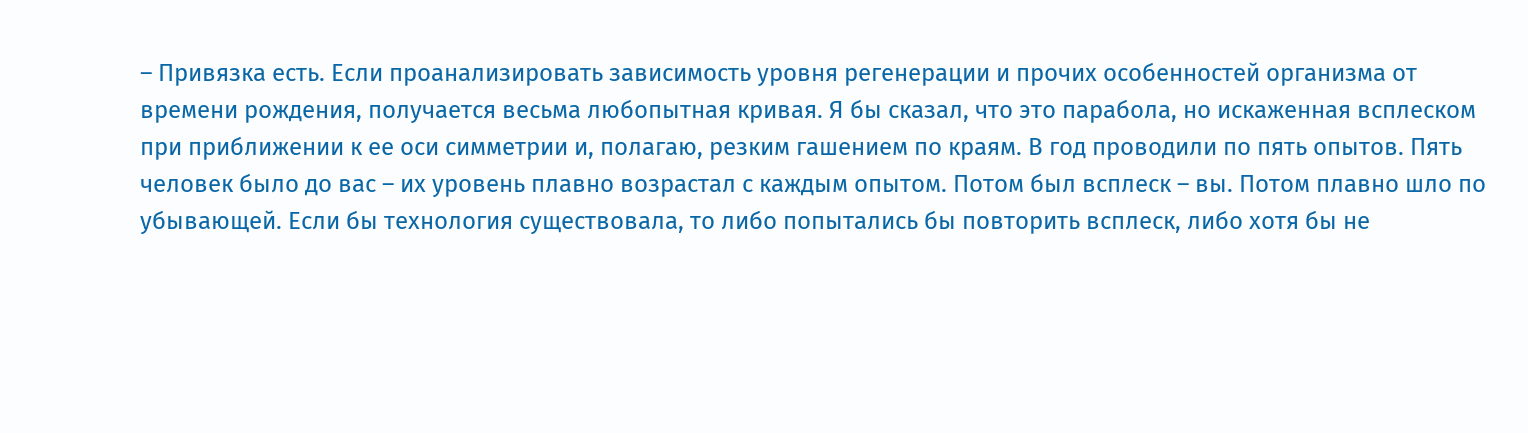– Привязка есть. Если проанализировать зависимость уровня регенерации и прочих особенностей организма от времени рождения, получается весьма любопытная кривая. Я бы сказал, что это парабола, но искаженная всплеском при приближении к ее оси симметрии и, полагаю, резким гашением по краям. В год проводили по пять опытов. Пять человек было до вас – их уровень плавно возрастал с каждым опытом. Потом был всплеск – вы. Потом плавно шло по убывающей. Если бы технология существовала, то либо попытались бы повторить всплеск, либо хотя бы не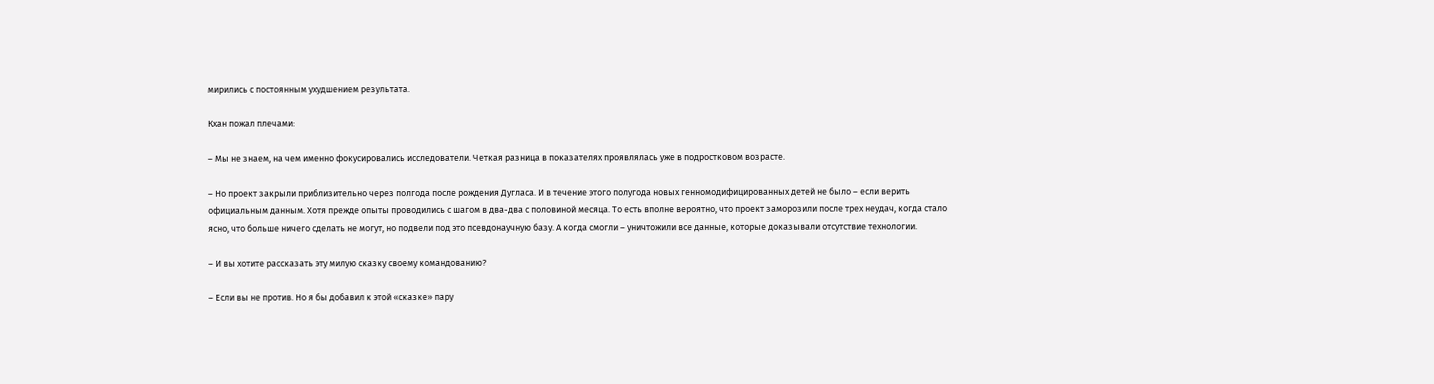мирились с постоянным ухудшением результата.

Кхан пожал плечами:

– Мы не знаем, на чем именно фокусировались исследователи. Четкая разница в показателях проявлялась уже в подростковом возрасте.

– Но проект закрыли приблизительно через полгода после рождения Дугласа. И в течение этого полугода новых генномодифицированных детей не было – если верить официальным данным. Хотя прежде опыты проводились с шагом в два-два с половиной месяца. То есть вполне вероятно, что проект заморозили после трех неудач, когда стало ясно, что больше ничего сделать не могут, но подвели под это псевдонаучную базу. А когда смогли – уничтожили все данные, которые доказывали отсутствие технологии.

– И вы хотите рассказать эту милую сказку своему командованию?

– Если вы не против. Но я бы добавил к этой «сказке» пару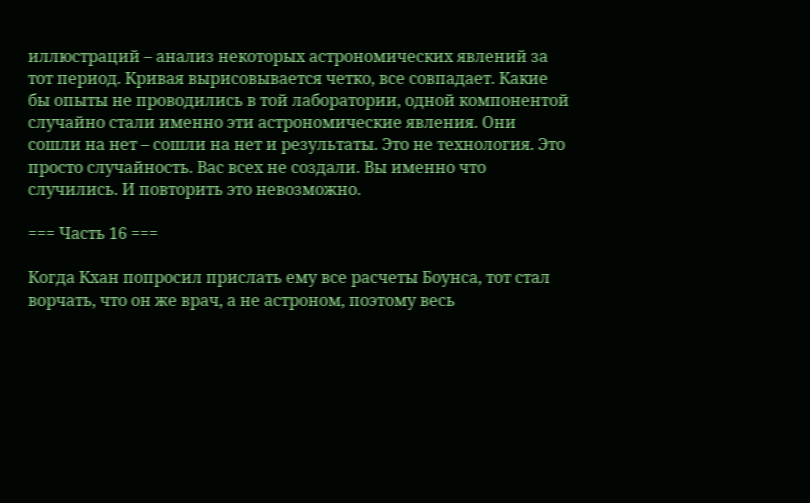иллюстраций – анализ некоторых астрономических явлений за тот период. Кривая вырисовывается четко, все совпадает. Какие бы опыты не проводились в той лаборатории, одной компонентой случайно стали именно эти астрономические явления. Они сошли на нет – сошли на нет и результаты. Это не технология. Это просто случайность. Вас всех не создали. Вы именно что случились. И повторить это невозможно.

=== Часть 16 ===

Когда Кхан попросил прислать ему все расчеты Боунса, тот стал ворчать, что он же врач, а не астроном, поэтому весь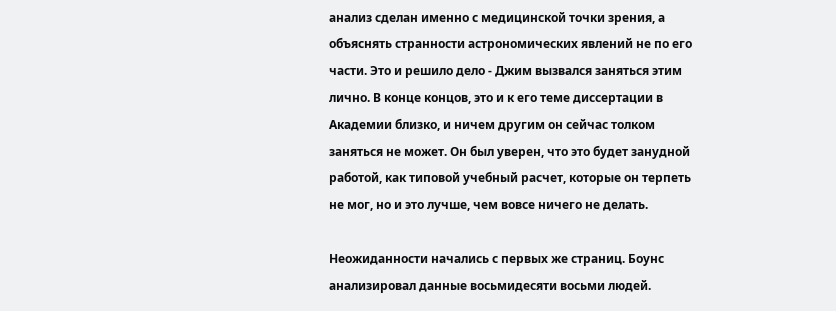анализ сделан именно с медицинской точки зрения, а объяснять странности астрономических явлений не по его части. Это и решило дело - Джим вызвался заняться этим лично. В конце концов, это и к его теме диссертации в Академии близко, и ничем другим он сейчас толком заняться не может. Он был уверен, что это будет занудной работой, как типовой учебный расчет, которые он терпеть не мог, но и это лучше, чем вовсе ничего не делать.

Неожиданности начались с первых же страниц. Боунс анализировал данные восьмидесяти восьми людей.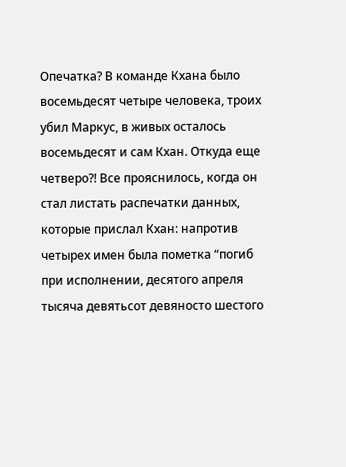Опечатка? В команде Кхана было восемьдесят четыре человека, троих убил Маркус, в живых осталось восемьдесят и сам Кхан. Откуда еще четверо?! Все прояснилось, когда он стал листать распечатки данных, которые прислал Кхан: напротив четырех имен была пометка “погиб при исполнении, десятого апреля тысяча девятьсот девяносто шестого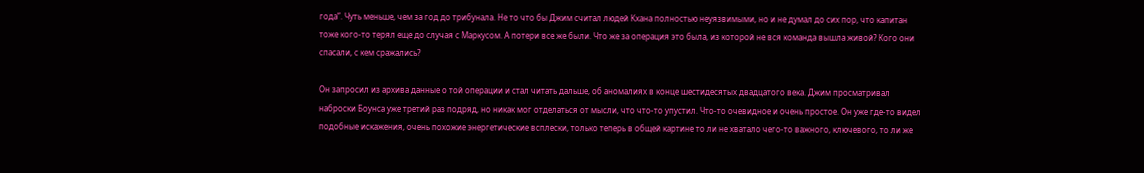года”. Чуть меньше, чем за год до трибунала. Не то что бы Джим считал людей Кхана полностью неуязвимыми, но и не думал до сих пор, что капитан тоже кого-то терял еще до случая с Маркусом. А потери все же были. Что же за операция это была, из которой не вся команда вышла живой? Кого они спасали, с кем сражались?

Он запросил из архива данные о той операции и стал читать дальше, об аномалиях в конце шестидесятых двадцатого века. Джим просматривал наброски Боунса уже третий раз подряд, но никак мог отделаться от мысли, что что-то упустил. Что-то очевидное и очень простое. Он уже где-то видел подобные искажения, очень похожие энергетические всплески, только теперь в общей картине то ли не хватало чего-то важного, ключевого, то ли же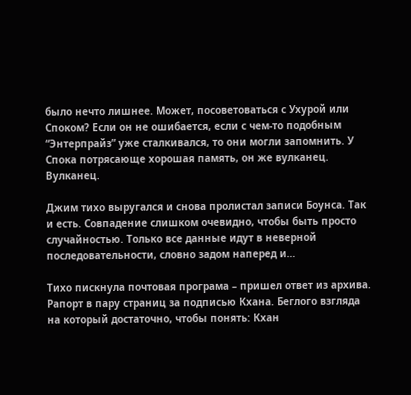было нечто лишнее. Может, посоветоваться с Ухурой или Споком? Если он не ошибается, если с чем-то подобным “Энтерпрайз” уже сталкивался, то они могли запомнить. У Спока потрясающе хорошая память, он же вулканец. Вулканец.

Джим тихо выругался и снова пролистал записи Боунса. Так и есть. Совпадение слишком очевидно, чтобы быть просто случайностью. Только все данные идут в неверной последовательности, словно задом наперед и…

Тихо пискнула почтовая програма – пришел ответ из архива. Рапорт в пару страниц за подписью Кхана. Беглого взгляда на который достаточно, чтобы понять: Кхан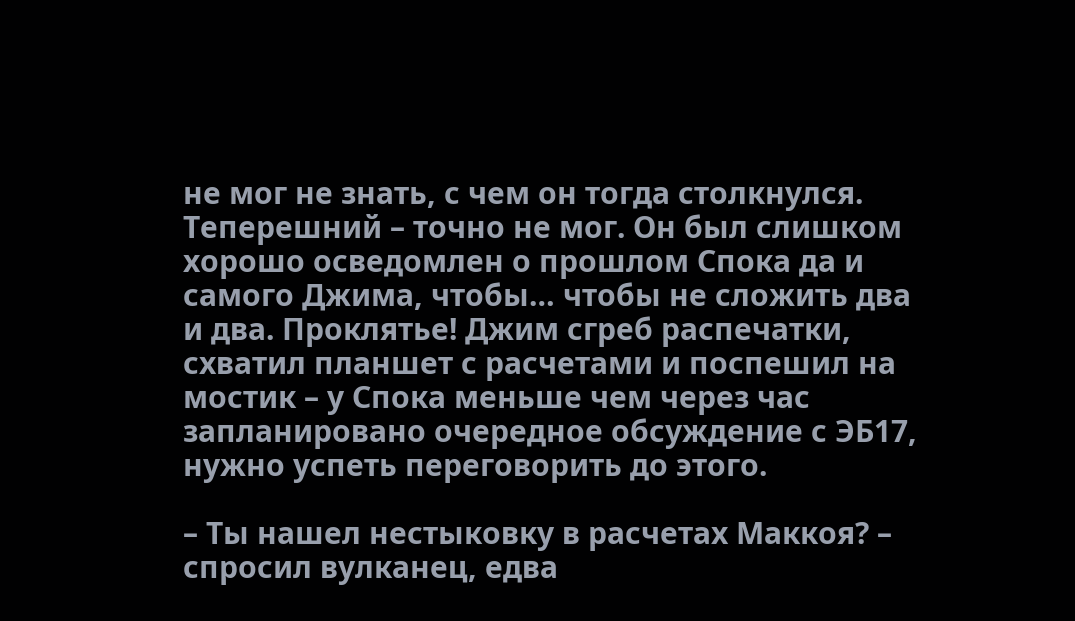не мог не знать, с чем он тогда столкнулся. Теперешний – точно не мог. Он был слишком хорошо осведомлен о прошлом Спока да и самого Джима, чтобы… чтобы не сложить два и два. Проклятье! Джим сгреб распечатки, схватил планшет с расчетами и поспешил на мостик – у Спока меньше чем через час запланировано очередное обсуждение с ЭБ17, нужно успеть переговорить до этого.

– Ты нашел нестыковку в расчетах Маккоя? – спросил вулканец, едва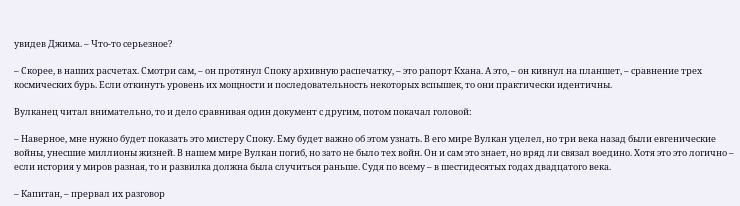увидев Джима. – Что-то серьезное?

– Скорее, в наших расчетах. Смотри сам, – он протянул Споку архивную распечатку, – это рапорт Кхана. А это, – он кивнул на планшет, – сравнение трех космических бурь. Если откинуть уровень их мощности и последовательность некоторых вспышек, то они практически идентичны.

Вулканец читал внимательно, то и дело сравнивая один документ с другим, потом покачал головой:

– Наверное, мне нужно будет показать это мистеру Споку. Ему будет важно об этом узнать. В его мире Вулкан уцелел, но три века назад были евгенические войны, унесшие миллионы жизней. В нашем мире Вулкан погиб, но зато не было тех войн. Он и сам это знает, но вряд ли связал воедино. Хотя это это логично – если история у миров разная, то и развилка должна была случиться раньше. Судя по всему – в шестидесятых годах двадцатого века.

– Капитан, – прервал их разговор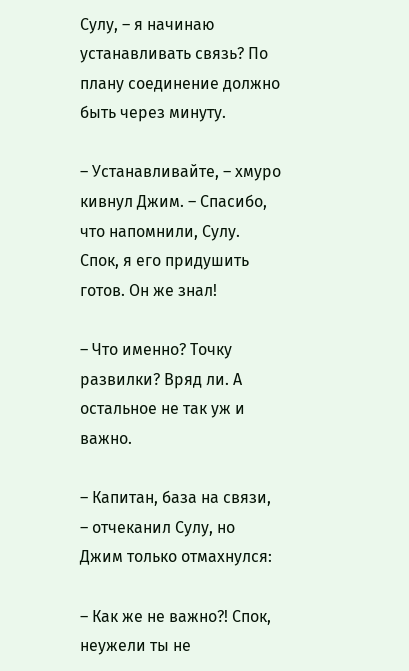Сулу, – я начинаю устанавливать связь? По плану соединение должно быть через минуту.

– Устанавливайте, – хмуро кивнул Джим. – Спасибо, что напомнили, Сулу. Спок, я его придушить готов. Он же знал!

– Что именно? Точку развилки? Вряд ли. А остальное не так уж и важно.

– Капитан, база на связи, – отчеканил Сулу, но Джим только отмахнулся:

– Как же не важно?! Спок, неужели ты не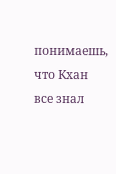понимаешь, что Кхан все знал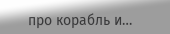про корабль и…